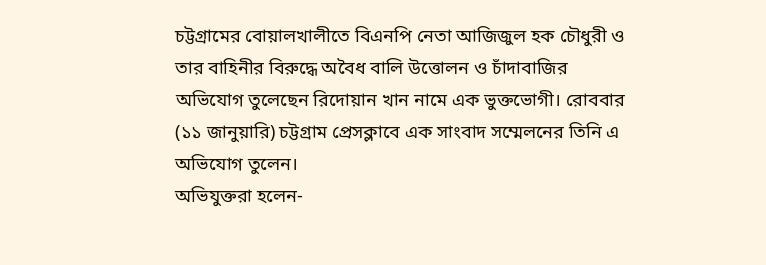চট্টগ্রামের বোয়ালখালীতে বিএনপি নেতা আজিজুল হক চৌধুরী ও তার বাহিনীর বিরুদ্ধে অবৈধ বালি উত্তোলন ও চাঁদাবাজির অভিযোগ তুলেছেন রিদোয়ান খান নামে এক ভুক্তভোগী। রোববার (১১ জানুয়ারি) চট্টগ্রাম প্রেসক্লাবে এক সাংবাদ সম্মেলনের তিনি এ অভিযোগ তুলেন।
অভিযুক্তরা হলেন-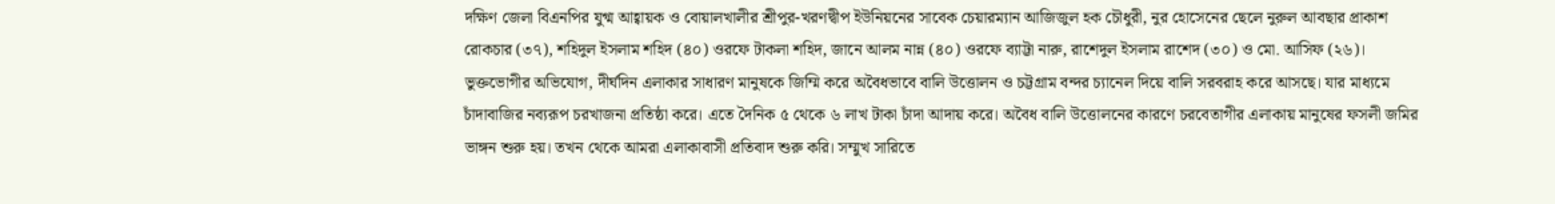দক্ষিণ জেলা বিএনপির যুগ্ম আহ্বায়ক ও বোয়ালখালীর শ্রীপুর-খরণদ্বীপ ইউনিয়নের সাবেক চেয়ারম্যান আজিজুল হক চৌধুরী, নুর হোসেনের ছেলে নুরুল আবছার প্রাকাশ রোকচার (৩৭), শহিদুল ইসলাম শহিদ (৪০) ওরফে টাকলা শহিদ, জানে আলম নান্ন (৪০) ওরফে ব্যাট্টা নারু, রাশেদুল ইসলাম রাশেদ (৩০) ও মো. আসিফ (২৬)।
ভুক্তভোগীর অভিযোগ, দীর্ঘদিন এলাকার সাধারণ মানুষকে জিম্মি করে অবৈধভাবে বালি উত্তোলন ও চট্টগ্রাম বন্দর চ্যানেল দিয়ে বালি সরবরাহ করে আসছে। যার মাধ্যমে চাঁদাবাজির নব্যরূপ চরখাজনা প্রতিষ্ঠা করে। এতে দৈনিক ৫ থেকে ৬ লাখ টাকা চাঁদা আদায় করে। অবৈধ বালি উত্তোলনের কারণে চরবেতাগীর এলাকায় মানুষের ফসলী জমির ভাঙ্গন শুরু হয়। তখন থেকে আমরা এলাকাবাসী প্রতিবাদ শুরু করি। সম্মুখ সারিতে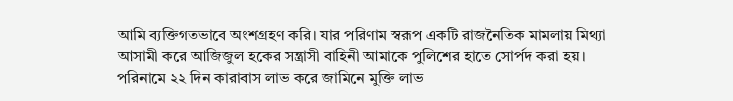আমি ব্যক্তিগতভাবে অংশগ্রহণ করি। যার পরিণাম স্বরূপ একটি রাজনৈতিক মামলায় মিথ্যা আসামী করে আজিজুল হকের সন্ত্রাসী বাহিনী আমাকে পুলিশের হাতে সোর্পদ করা হয়। পরিনামে ২২ দিন কারাবাস লাভ করে জামিনে মুক্তি লাভ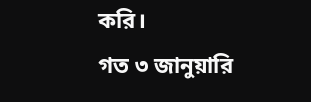করি।
গত ৩ জানুয়ারি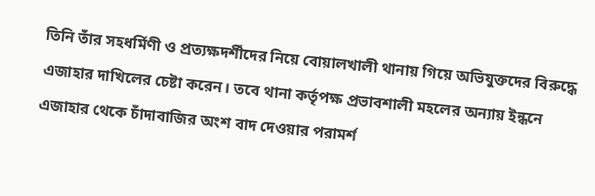তিনি তাঁর সহধর্মিণী ও প্রত্যক্ষদর্শীদের নিয়ে বোয়ালখালী থানায় গিয়ে অভিযুক্তদের বিরুদ্ধে এজাহার দাখিলের চেষ্টা করেন। তবে থানা কর্তৃপক্ষ প্রভাবশালী মহলের অন্যায় ইন্ধনে এজাহার থেকে চাঁদাবাজির অংশ বাদ দেওয়ার পরামর্শ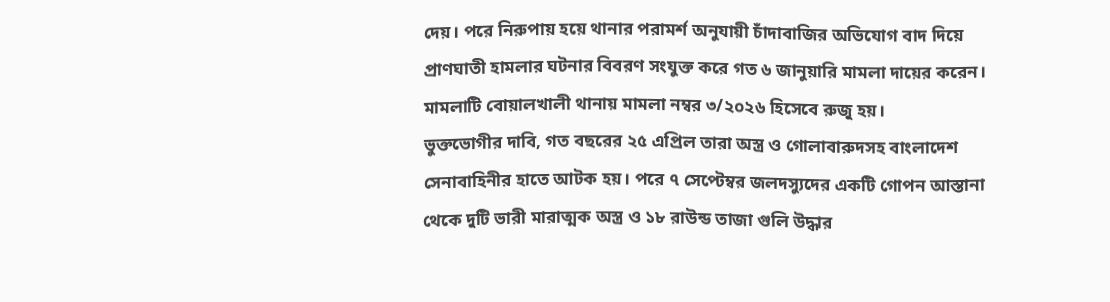দেয়। পরে নিরুপায় হয়ে থানার পরামর্শ অনুযায়ী চাঁদাবাজির অভিযোগ বাদ দিয়ে প্রাণঘাতী হামলার ঘটনার বিবরণ সংযুক্ত করে গত ৬ জানুয়ারি মামলা দায়ের করেন। মামলাটি বোয়ালখালী থানায় মামলা নম্বর ৩/২০২৬ হিসেবে রুজু হয়।
ভুক্তভোগীর দাবি, গত বছরের ২৫ এপ্রিল তারা অস্ত্র ও গোলাবারুদসহ বাংলাদেশ সেনাবাহিনীর হাতে আটক হয়। পরে ৭ সেপ্টেম্বর জলদস্যুদের একটি গোপন আস্তানা থেকে দুটি ভারী মারাত্মক অস্ত্র ও ১৮ রাউন্ড তাজা গুলি উদ্ধার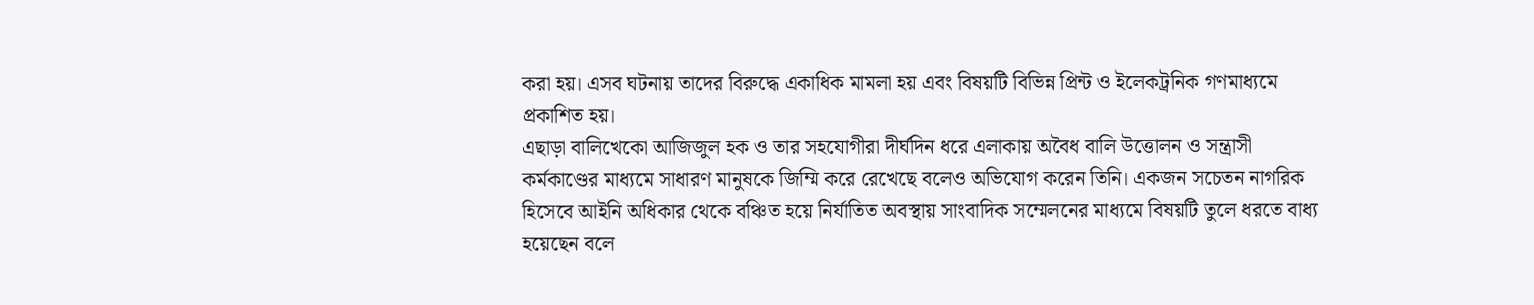করা হয়। এসব ঘটনায় তাদের বিরুদ্ধে একাধিক মামলা হয় এবং বিষয়টি বিভিন্ন প্রিন্ট ও ইলেকট্রনিক গণমাধ্যমে প্রকাশিত হয়।
এছাড়া বালিখেকো আজিজুল হক ও তার সহযোগীরা দীর্ঘদিন ধরে এলাকায় অবৈধ বালি উত্তোলন ও সন্ত্রাসী কর্মকাণ্ডের মাধ্যমে সাধারণ মানুষকে জিম্মি করে রেখেছে বলেও অভিযোগ করেন তিনি। একজন সচেতন নাগরিক হিসেবে আইনি অধিকার থেকে বঞ্চিত হয়ে নির্যাতিত অবস্থায় সাংবাদিক সম্মেলনের মাধ্যমে বিষয়টি তুলে ধরতে বাধ্য হয়েছেন বলে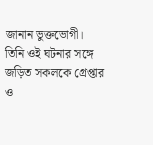জানান ভুক্তভোগী।
তিনি ওই ঘটনার সঙ্গে জড়িত সকলকে গ্রেপ্তার ও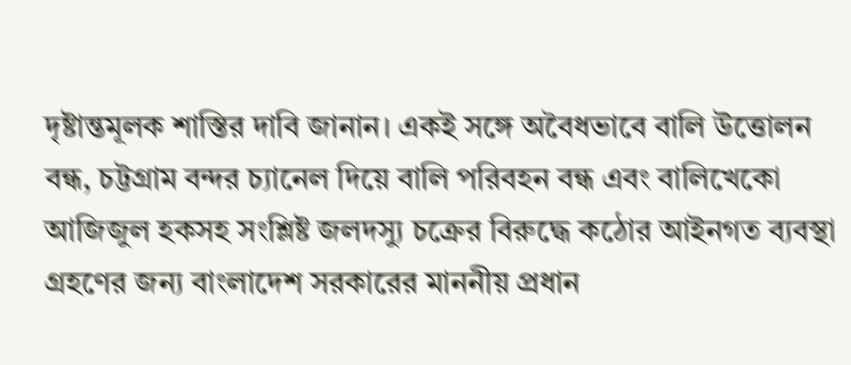দৃষ্টান্তমূলক শাস্তির দাবি জানান। একই সঙ্গে অবৈধভাবে বালি উত্তোলন বন্ধ, চট্টগ্রাম বন্দর চ্যানেল দিয়ে বালি পরিবহন বন্ধ এবং বালিখেকো আজিজুল হকসহ সংশ্লিষ্ট জলদস্যু চক্রের বিরুদ্ধে কঠোর আইনগত ব্যবস্থা গ্রহণের জন্য বাংলাদেশ সরকারের মাননীয় প্রধান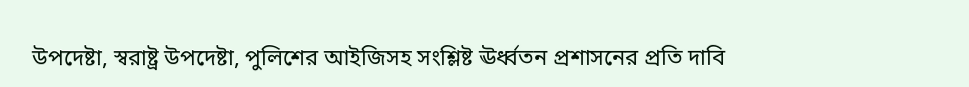উপদেষ্টা, স্বরাষ্ট্র উপদেষ্টা, পুলিশের আইজিসহ সংশ্লিষ্ট ঊর্ধ্বতন প্রশাসনের প্রতি দাবি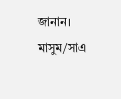জানান।
মাসুম/সাএ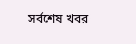সর্বশেষ খবর